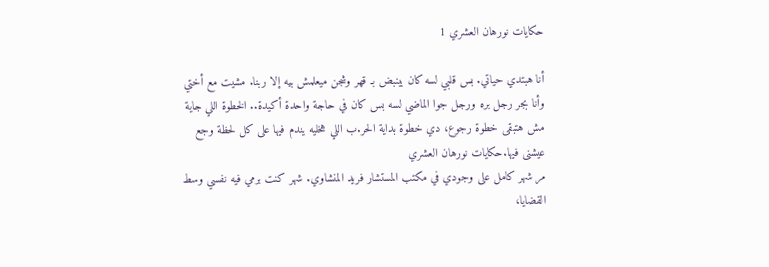حكايات نورهان العشري 1

أنا هبتدي حياتي. بس قلبي لسه كان بينبض بـ قهر وشجن ميعلمش بيه إلا ربنا. مشيت مع أختي وأنا بجر رجل بره ورجل جوا الماضي لسه بس كان في حاجة واحدة أكيدة.. الخطوة اللي جاية مش هتبقى خطوة رجوع، دي خطوة بداية الحر.ب اللي هخليه يندم فيها على كل لحظة وجع عيشنى فيها.حكايات نورهان العشري
مر شهر كامل على وجودي في مكتب المستشار فريد المنشاوي. شهر كنت برمي فيه نفسي وسط القضايا،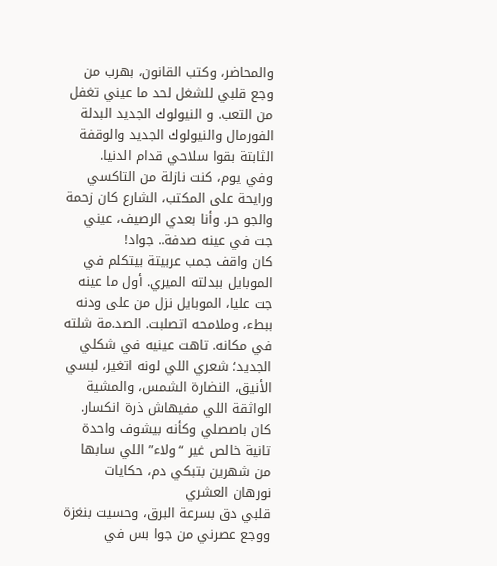والمحاضر، وكتب القانون، بهرب من وجع قلبي للشغل لحد ما عيني تغفل من التعب. و النيولوك الجديد البدلة الفورمال والنيولوك الجديد والوقفة الثابتة بقوا سلاحي قدام الدنيا.
وفي يوم، كنت نازلة من التاكسي ورايحة على المكتب، الشارع كان زحمة والجو حر. وأنا بعدي الرصيف، عيني جت في عينه صدفة.. جواد!
كان واقف جمب عربيتة بيتكلم في الموبايل ببدلته الميري. أول ما عينه جت عليا، الموبايل نزل من على ودنه ببطء، وملامحه اتصلبت. الصد.مة شلته في مكانه. تاهت عينيه في شكلي الجديد؛ شعري اللي لونه اتغير، لبسي الأنيق، النضارة الشمس، والمشية الواثقة اللي مفيهاش ذرة انكسار. كان باصصلي وكأنه بيشوف واحدة تانية خالص غير “ولاء” اللي سابها من شهرين بتبكي دم، حكايات نورهان العشري
قلبي دق بسرعة البرق، وحسيت بنغزة ووجع عصرني من جوا بس في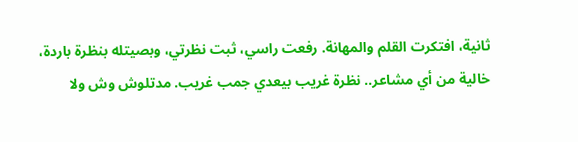ثانية، افتكرت القلم والمهانة. رفعت راسي، ثبت نظرتي، وبصيتله بنظرة باردة، خالية من أي مشاعر.. نظرة غريب بيعدي جمب غريب. مدتلوش وش ولا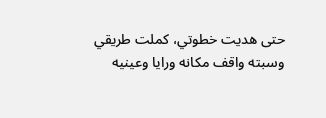حتى هديت خطوتي، كملت طريقي وسبته واقف مكانه ورايا وعينيه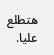هتطلع عليا.